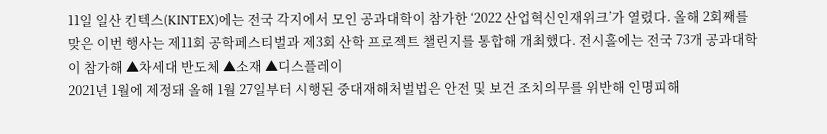11일 일산 킨텍스(KINTEX)에는 전국 각지에서 모인 공과대학이 참가한 ‘2022 산업혁신인재위크’가 열렸다. 올해 2회째를 맞은 이번 행사는 제11회 공학페스티벌과 제3회 산학 프로젝트 챌린지를 통합해 개최했다. 전시홀에는 전국 73개 공과대학이 참가해 ▲차세대 반도체 ▲소재 ▲디스플레이
2021년 1월에 제정돼 올해 1월 27일부터 시행된 중대재해처벌법은 안전 및 보건 조치의무를 위반해 인명피해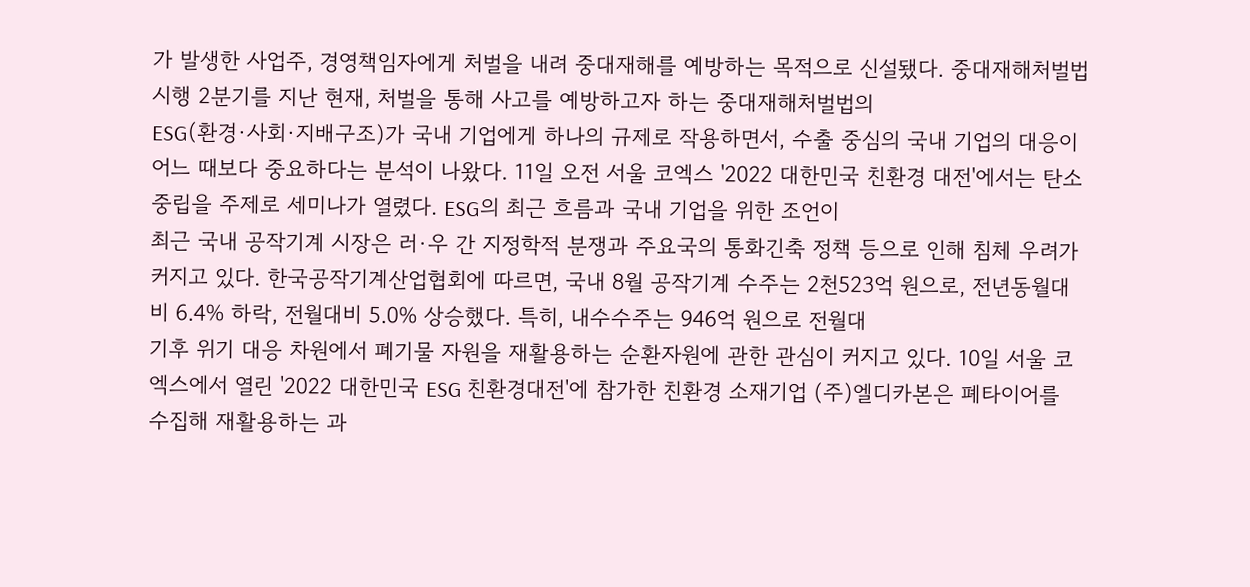가 발생한 사업주, 경영책임자에게 처벌을 내려 중대재해를 예방하는 목적으로 신설됐다. 중대재해처벌법 시행 2분기를 지난 현재, 처벌을 통해 사고를 예방하고자 하는 중대재해처벌법의
ESG(환경·사회·지배구조)가 국내 기업에게 하나의 규제로 작용하면서, 수출 중심의 국내 기업의 대응이 어느 때보다 중요하다는 분석이 나왔다. 11일 오전 서울 코엑스 '2022 대한민국 친환경 대전'에서는 탄소중립을 주제로 세미나가 열렸다. ESG의 최근 흐름과 국내 기업을 위한 조언이
최근 국내 공작기계 시장은 러·우 간 지정학적 분쟁과 주요국의 통화긴축 정책 등으로 인해 침체 우려가 커지고 있다. 한국공작기계산업협회에 따르면, 국내 8월 공작기계 수주는 2천523억 원으로, 전년동월대비 6.4% 하락, 전월대비 5.0% 상승했다. 특히, 내수수주는 946억 원으로 전월대
기후 위기 대응 차원에서 폐기물 자원을 재활용하는 순환자원에 관한 관심이 커지고 있다. 10일 서울 코엑스에서 열린 '2022 대한민국 ESG 친환경대전'에 참가한 친환경 소재기업 (주)엘디카본은 폐타이어를 수집해 재활용하는 과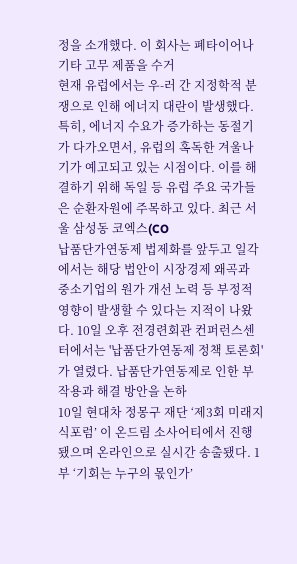정을 소개했다. 이 회사는 폐타이어나 기타 고무 제품을 수거
현재 유럽에서는 우-러 간 지정학적 분쟁으로 인해 에너지 대란이 발생했다. 특히, 에너지 수요가 증가하는 동절기가 다가오면서, 유럽의 혹독한 겨울나기가 예고되고 있는 시점이다. 이를 해결하기 위해 독일 등 유럽 주요 국가들은 순환자원에 주목하고 있다. 최근 서울 삼성동 코엑스(CO
납품단가연동제 법제화를 앞두고 일각에서는 해당 법안이 시장경제 왜곡과 중소기업의 원가 개선 노력 등 부정적 영향이 발생할 수 있다는 지적이 나왔다. 10일 오후 전경련회관 컨퍼런스센터에서는 '납품단가연동제 정책 토론회'가 열렸다. 납품단가연동제로 인한 부작용과 해결 방안을 논하
10일 현대차 정몽구 재단 ‘제3회 미래지식포럼’ 이 온드림 소사어티에서 진행됐으며 온라인으로 실시간 송출됐다. 1부 ‘기회는 누구의 몫인가’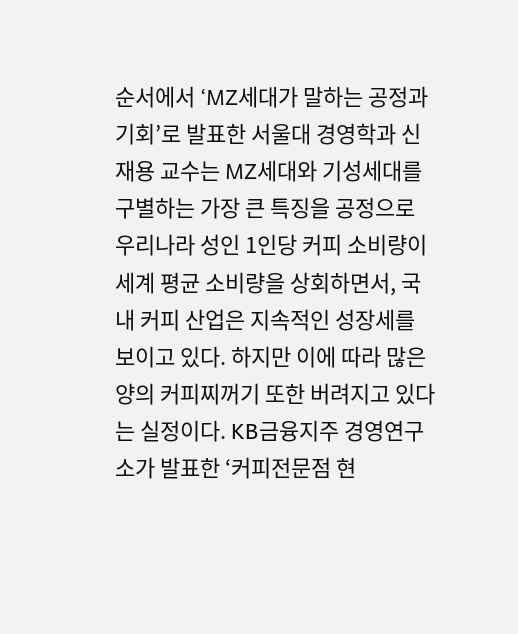순서에서 ‘MZ세대가 말하는 공정과 기회’로 발표한 서울대 경영학과 신재용 교수는 MZ세대와 기성세대를 구별하는 가장 큰 특징을 공정으로
우리나라 성인 1인당 커피 소비량이 세계 평균 소비량을 상회하면서, 국내 커피 산업은 지속적인 성장세를 보이고 있다. 하지만 이에 따라 많은 양의 커피찌꺼기 또한 버려지고 있다는 실정이다. KB금융지주 경영연구소가 발표한 ‘커피전문점 현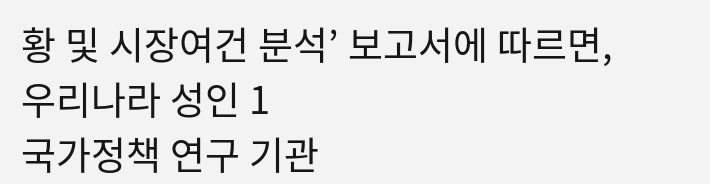황 및 시장여건 분석’ 보고서에 따르면, 우리나라 성인 1
국가정책 연구 기관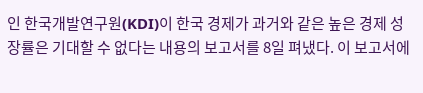인 한국개발연구원(KDI)이 한국 경제가 과거와 같은 높은 경제 성장률은 기대할 수 없다는 내용의 보고서를 8일 펴냈다. 이 보고서에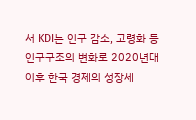서 KDI는 인구 감소, 고령화 등 인구구조의 변화로 2020년대 이후 한국 경제의 성장세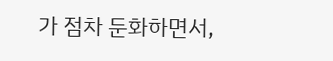가 점차 둔화하면서,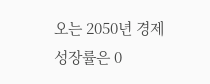오는 2050년 경제성장률은 0